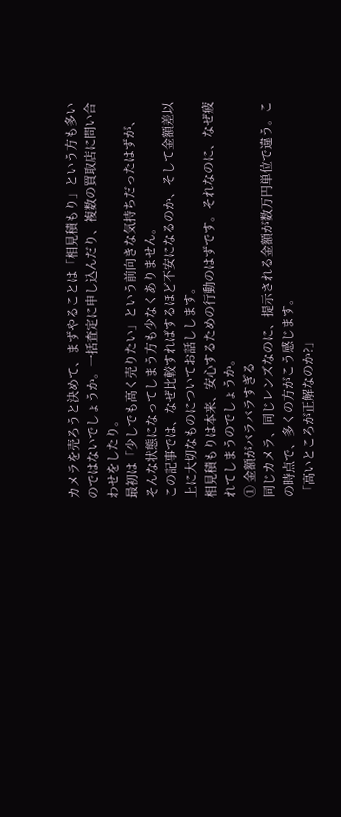カメラを売ろうと決めて、まずやることは「相見積もり」という方も多いのではないでしょうか。一括査定に申し込んだり、複数の買取店に問い合わせをしたり。
最初は「少しでも高く売りたい」という前向きな気持ちだったはずが、
そんな状態になってしまう方も少なくありません。
この記事では、なぜ比較すればするほど不安になるのか、そして金額差以上に大切なものについてお話しします。
相見積もりは本来、安心するための行動のはずです。それなのに、なぜ疲れてしまうのでしょうか。
① 金額がバラバラすぎる
同じカメラ、同じレンズなのに、提示される金額が数万円単位で違う。この時点で、多くの方がこう感じます。
「高いところが正解なのか?」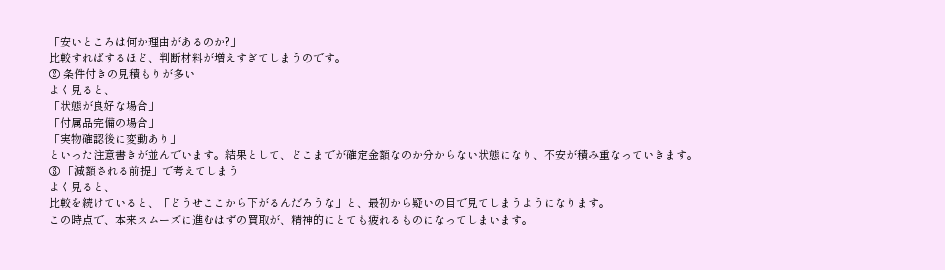「安いところは何か理由があるのか?」
比較すればするほど、判断材料が増えすぎてしまうのです。
② 条件付きの見積もりが多い
よく見ると、
「状態が良好な場合」
「付属品完備の場合」
「実物確認後に変動あり」
といった注意書きが並んでいます。結果として、どこまでが確定金額なのか分からない状態になり、不安が積み重なっていきます。
③ 「減額される前提」で考えてしまう
よく見ると、
比較を続けていると、「どうせここから下がるんだろうな」と、最初から疑いの目で見てしまうようになります。
この時点で、本来スムーズに進むはずの買取が、精神的にとても疲れるものになってしまいます。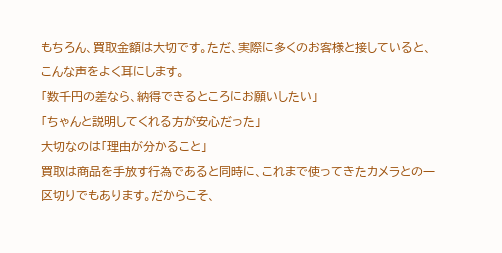もちろん、買取金額は大切です。ただ、実際に多くのお客様と接していると、こんな声をよく耳にします。
「数千円の差なら、納得できるところにお願いしたい」
「ちゃんと説明してくれる方が安心だった」
大切なのは「理由が分かること」
買取は商品を手放す行為であると同時に、これまで使ってきたカメラとの一区切りでもあります。だからこそ、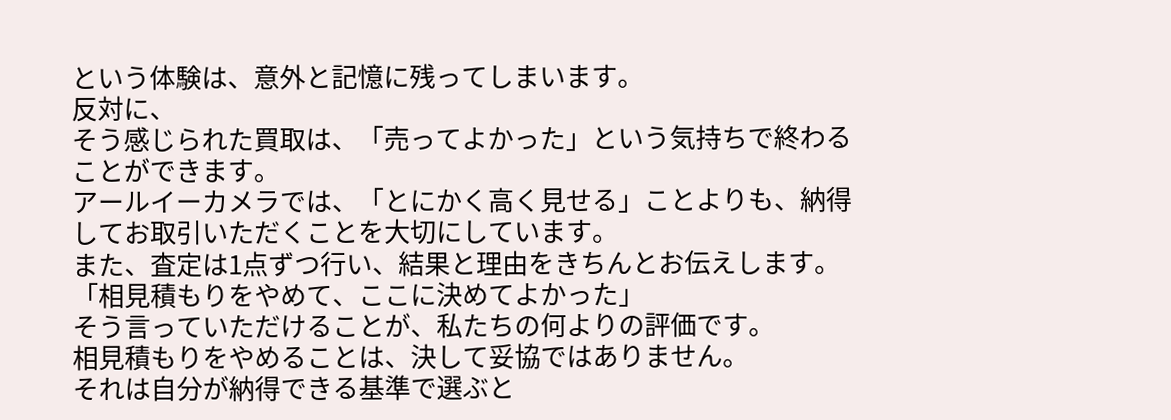という体験は、意外と記憶に残ってしまいます。
反対に、
そう感じられた買取は、「売ってよかった」という気持ちで終わることができます。
アールイーカメラでは、「とにかく高く見せる」ことよりも、納得してお取引いただくことを大切にしています。
また、査定は1点ずつ行い、結果と理由をきちんとお伝えします。
「相見積もりをやめて、ここに決めてよかった」
そう言っていただけることが、私たちの何よりの評価です。
相見積もりをやめることは、決して妥協ではありません。
それは自分が納得できる基準で選ぶと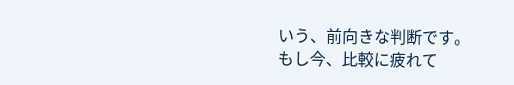いう、前向きな判断です。
もし今、比較に疲れて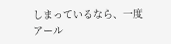しまっているなら、一度アール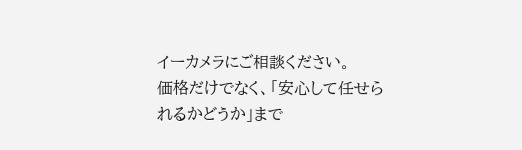イーカメラにご相談ください。
価格だけでなく、「安心して任せられるかどうか」まで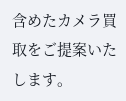含めたカメラ買取をご提案いたします。